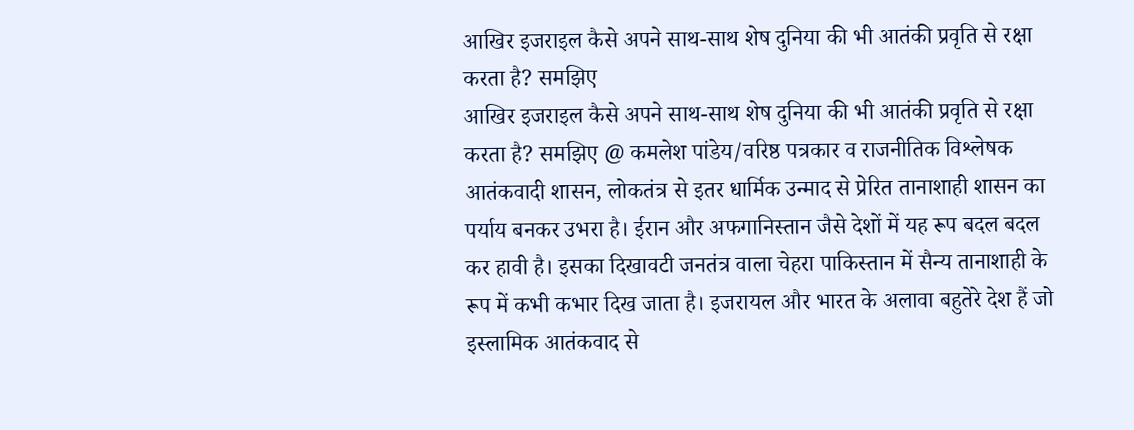आखिर इजराइल कैसे अपने साथ-साथ शेष दुनिया की भी आतंकी प्रवृति से रक्षा करता है? समझिए
आखिर इजराइल कैसे अपने साथ-साथ शेष दुनिया की भी आतंकी प्रवृति से रक्षा करता है? समझिए @ कमलेश पांडेय/वरिष्ठ पत्रकार व राजनीतिक विश्लेषक आतंकवादी शासन, लोकतंत्र से इतर धार्मिक उन्माद से प्रेरित तानाशाही शासन का पर्याय बनकर उभरा है। ईरान और अफगानिस्तान जैसे देशों में यह रूप बदल बदल कर हावी है। इसका दिखावटी जनतंत्र वाला चेहरा पाकिस्तान में सैन्य तानाशाही के रूप में कभी कभार दिख जाता है। इजरायल और भारत के अलावा बहुतेरे देश हैं जो इस्लामिक आतंकवाद से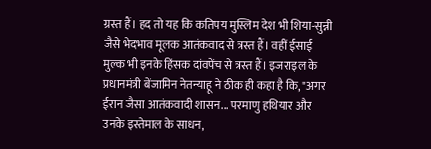ग्रस्त हैं। हद तो यह कि कतिपय मुस्लिम देश भी शिया-सुन्नी जैसे भेदभाव मूलक आतंकवाद से त्रस्त हैं। वहीं ईसाई मुल्क भी इनके हिंसक दांवपेंच से त्रस्त हैं। इजराइल के प्रधानमंत्री बेंजामिन नेतन्याहू ने ठीक ही कहा है कि, "अगर ईरान जैसा आतंकवादी शासन... परमाणु हथियार और उनके इस्तेमाल के साधन,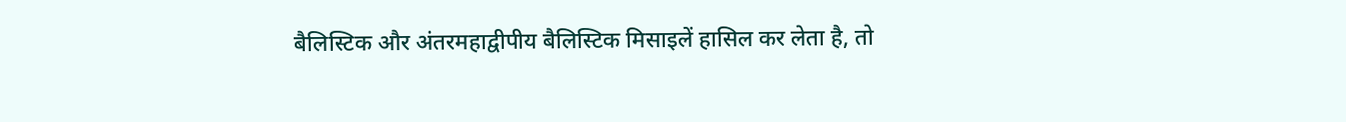बैलिस्टिक और अंतरमहाद्वीपीय बैलिस्टिक मिसाइलें हासिल कर लेता है, तो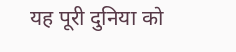यह पूरी दुनिया को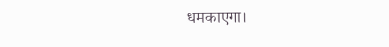धमकाएगा।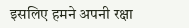इसलिए हमने अपनी रक्षा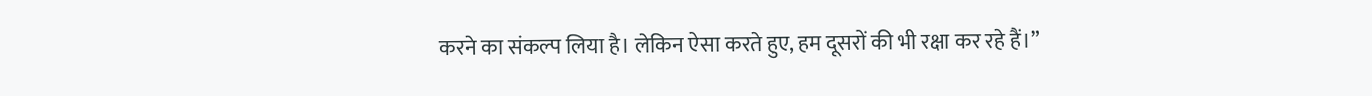करने का संकल्प लिया है। लेकिन ऐसा करते हुए, हम दूसरों की भी रक्षा कर रहे हैं।”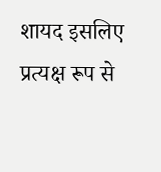शायद इसलिए प्रत्यक्ष रूप से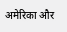अमेरिका और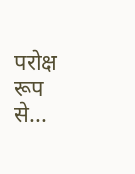परोक्ष रूप से...